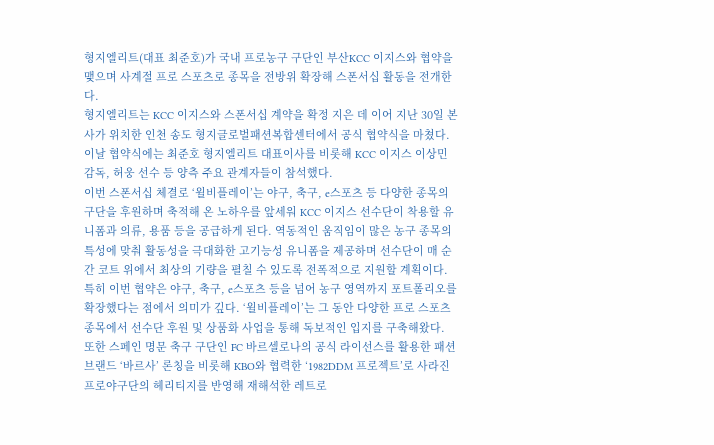형지엘리트(대표 최준호)가 국내 프로농구 구단인 부산KCC 이지스와 협약을 맺으며 사계절 프로 스포츠로 종목을 전방위 확장해 스폰서십 활동을 전개한다.
형지엘리트는 KCC 이지스와 스폰서십 계약을 확정 지은 데 이어 지난 30일 본사가 위치한 인천 송도 형지글로벌패션복합센터에서 공식 협약식을 마쳤다. 이날 협약식에는 최준호 형지엘리트 대표이사를 비롯해 KCC 이지스 이상민 감독, 허웅 선수 등 양측 주요 관계자들이 참석했다.
이번 스폰서십 체결로 ‘윌비플레이’는 야구, 축구, e스포츠 등 다양한 종목의 구단을 후원하며 축적해 온 노하우를 앞세워 KCC 이지스 선수단이 착용할 유니폼과 의류, 용품 등을 공급하게 된다. 역동적인 움직임이 많은 농구 종목의 특성에 맞춰 활동성을 극대화한 고기능성 유니폼을 제공하며 선수단이 매 순간 코트 위에서 최상의 기량을 펼칠 수 있도록 전폭적으로 지원할 계획이다.
특히 이번 협약은 야구, 축구, e스포츠 등을 넘어 농구 영역까지 포트폴리오를 확장했다는 점에서 의미가 깊다. ‘윌비플레이’는 그 동안 다양한 프로 스포츠 종목에서 선수단 후원 및 상품화 사업을 통해 독보적인 입지를 구축해왔다. 또한 스페인 명문 축구 구단인 FC 바르셀로나의 공식 라이선스를 활용한 패션 브랜드 ‘바르사’ 론칭을 비롯해 KBO와 협력한 ‘1982DDM 프로젝트’로 사라진 프로야구단의 헤리티지를 반영해 재해석한 레트로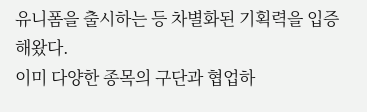유니폼을 출시하는 등 차별화된 기획력을 입증해왔다.
이미 다양한 종목의 구단과 협업하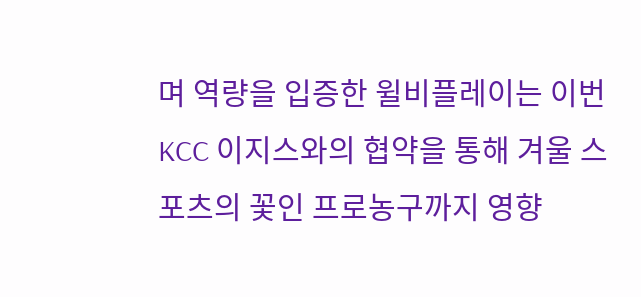며 역량을 입증한 윌비플레이는 이번 KCC 이지스와의 협약을 통해 겨울 스포츠의 꽃인 프로농구까지 영향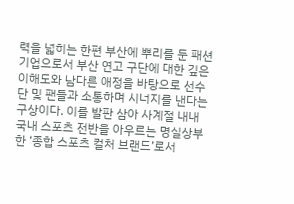력을 넓히는 한편 부산에 뿌리를 둔 패션기업으로서 부산 연고 구단에 대한 깊은 이해도와 남다른 애정을 바탕으로 선수단 및 팬들과 소통하며 시너지를 낸다는 구상이다. 이를 발판 삼아 사계절 내내 국내 스포츠 전반을 아우르는 명실상부한 ‘종합 스포츠 컬처 브랜드’로서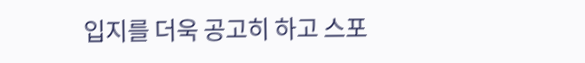입지를 더욱 공고히 하고 스포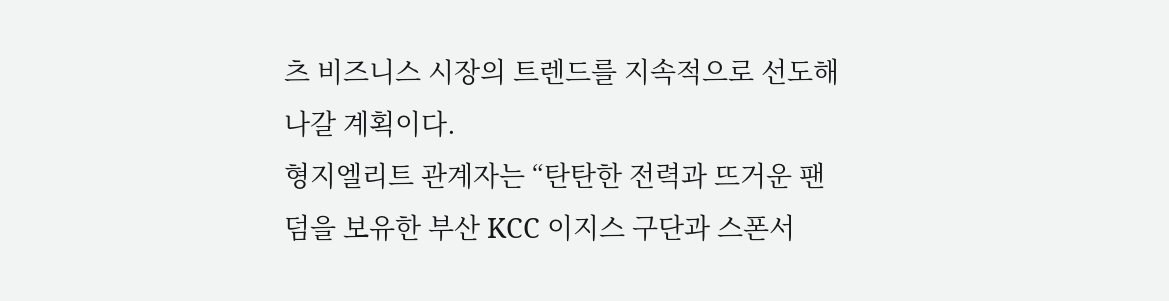츠 비즈니스 시장의 트렌드를 지속적으로 선도해 나갈 계획이다.
형지엘리트 관계자는 “탄탄한 전력과 뜨거운 팬덤을 보유한 부산 KCC 이지스 구단과 스폰서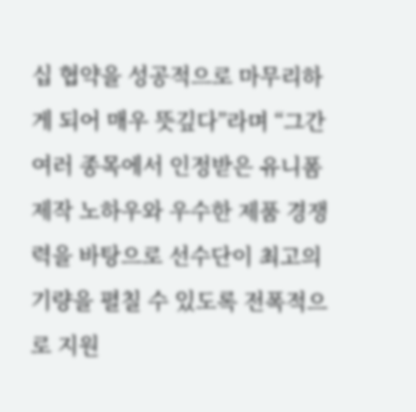십 협약을 성공적으로 마무리하게 되어 매우 뜻깊다”라며 “그간 여러 종목에서 인정받은 유니폼 제작 노하우와 우수한 제품 경쟁력을 바탕으로 선수단이 최고의 기량을 펼칠 수 있도록 전폭적으로 지원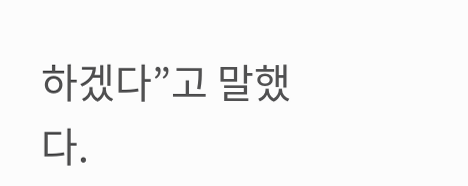하겠다”고 말했다.